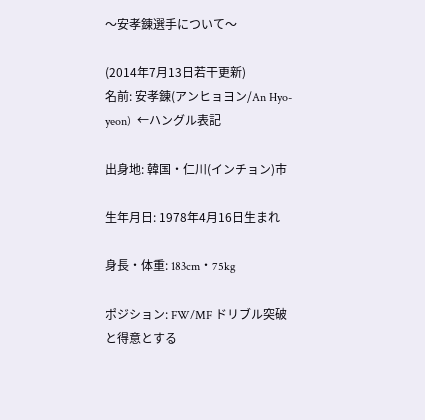〜安孝錬選手について〜

(2014年7月13日若干更新)
名前: 安孝錬(アンヒョヨン/An Hyo-yeon)  ←ハングル表記

出身地: 韓国・仁川(インチョン)市

生年月日: 1978年4月16日生まれ

身長・体重: 183cm・75kg

ポジション: FW/MF ドリブル突破と得意とする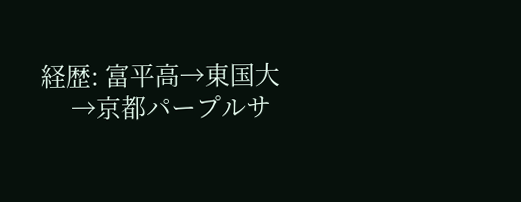経歴: 富平高→東国大
     →京都パープルサ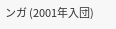ンガ (2001年入団)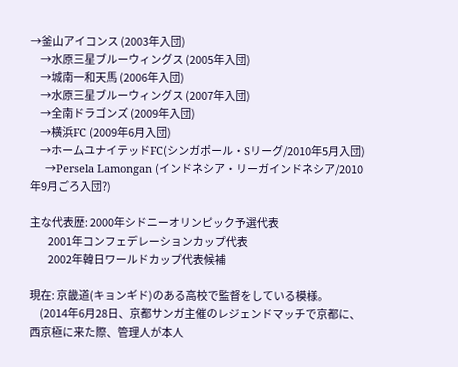→釜山アイコンス (2003年入団)
     →水原三星ブルーウィングス (2005年入団)
     →城南一和天馬 (2006年入団)
     →水原三星ブルーウィングス (2007年入団)
     →全南ドラゴンズ (2009年入団)
     →横浜FC (2009年6月入団)
     →ホームユナイテッドFC(シンガポール・Sリーグ/2010年5月入団)
     →Persela Lamongan (インドネシア・リーガインドネシア/2010年9月ごろ入団?)

主な代表歴: 2000年シドニーオリンピック予選代表
         2001年コンフェデレーションカップ代表
         2002年韓日ワールドカップ代表候補

現在: 京畿道(キョンギド)のある高校で監督をしている模様。
     (2014年6月28日、京都サンガ主催のレジェンドマッチで京都に、西京極に来た際、管理人が本人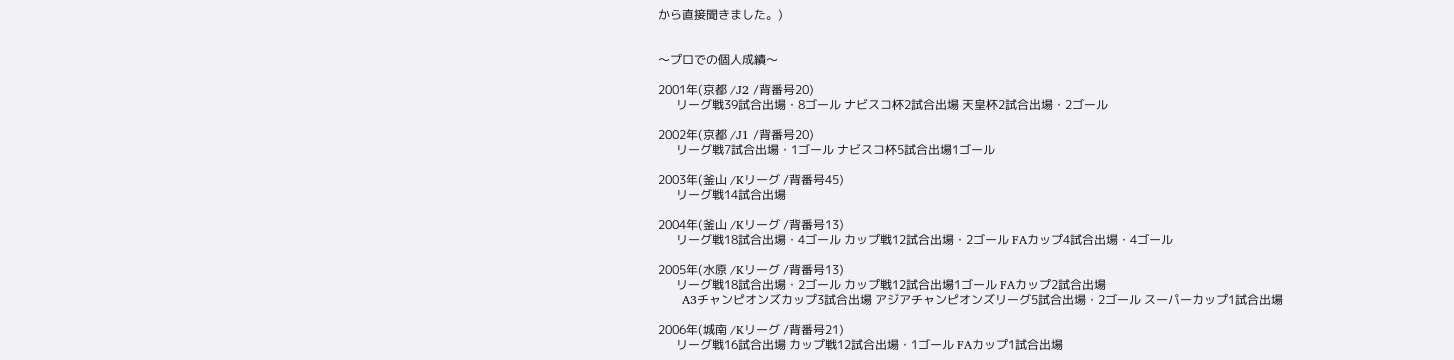から直接聞きました。)


〜プロでの個人成績〜

2001年(京都 /J2 /背番号20)
      リーグ戦39試合出場・8ゴール ナビスコ杯2試合出場 天皇杯2試合出場・2ゴール

2002年(京都 /J1 /背番号20)
      リーグ戦7試合出場・1ゴール ナビスコ杯5試合出場1ゴール

2003年(釜山 /Kリーグ /背番号45)
      リーグ戦14試合出場

2004年(釜山 /Kリーグ /背番号13)
      リーグ戦18試合出場・4ゴール カップ戦12試合出場・2ゴール FAカップ4試合出場・4ゴール

2005年(水原 /Kリーグ /背番号13)
      リーグ戦18試合出場・2ゴール カップ戦12試合出場1ゴール FAカップ2試合出場
      A3チャンピオンズカップ3試合出場 アジアチャンピオンズリーグ5試合出場・2ゴール スーパーカップ1試合出場

2006年(城南 /Kリーグ /背番号21)
      リーグ戦16試合出場 カップ戦12試合出場・1ゴール FAカップ1試合出場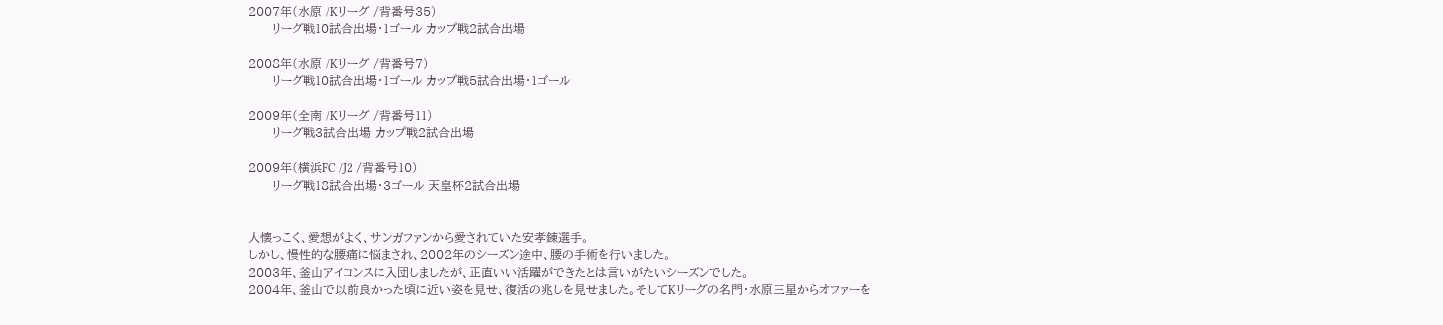2007年(水原 /Kリーグ /背番号35)
      リーグ戦10試合出場・1ゴール カップ戦2試合出場

2008年(水原 /Kリーグ /背番号7)
      リーグ戦10試合出場・1ゴール カップ戦5試合出場・1ゴール

2009年(全南 /Kリーグ /背番号11)
      リーグ戦3試合出場 カップ戦2試合出場

2009年(横浜FC /J2 /背番号10)
      リーグ戦18試合出場・3ゴール 天皇杯2試合出場


人懐っこく、愛想がよく、サンガファンから愛されていた安孝錬選手。
しかし、慢性的な腰痛に悩まされ、2002年のシーズン途中、腰の手術を行いました。
2003年、釜山アイコンスに入団しましたが、正直いい活躍ができたとは言いがたいシーズンでした。
2004年、釜山で以前良かった頃に近い姿を見せ、復活の兆しを見せました。そしてKリーグの名門・水原三星からオファーを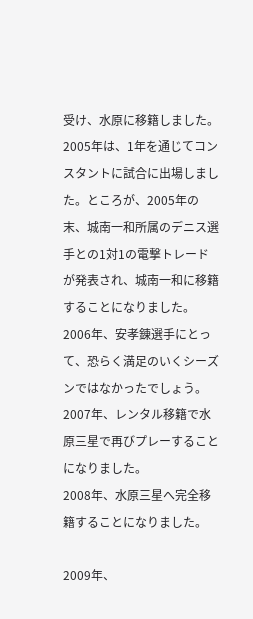受け、水原に移籍しました。
2005年は、1年を通じてコンスタントに試合に出場しました。ところが、2005年の末、城南一和所属のデニス選手との1対1の電撃トレードが発表され、城南一和に移籍することになりました。
2006年、安孝錬選手にとって、恐らく満足のいくシーズンではなかったでしょう。
2007年、レンタル移籍で水原三星で再びプレーすることになりました。
2008年、水原三星へ完全移籍することになりました。

2009年、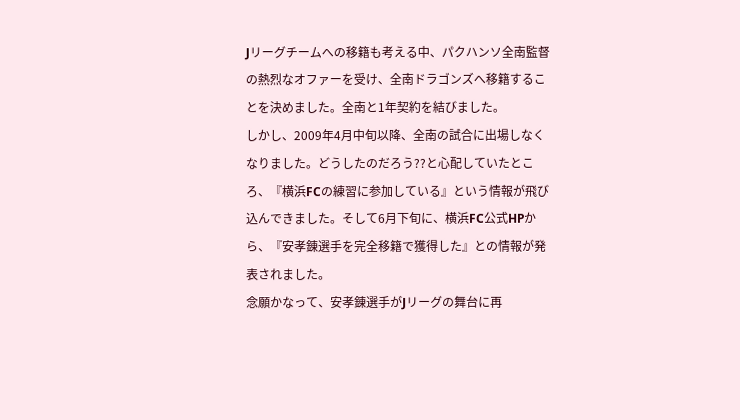Jリーグチームへの移籍も考える中、パクハンソ全南監督の熱烈なオファーを受け、全南ドラゴンズへ移籍することを決めました。全南と1年契約を結びました。
しかし、2009年4月中旬以降、全南の試合に出場しなくなりました。どうしたのだろう??と心配していたところ、『横浜FCの練習に参加している』という情報が飛び込んできました。そして6月下旬に、横浜FC公式HPから、『安孝錬選手を完全移籍で獲得した』との情報が発表されました。
念願かなって、安孝錬選手がJリーグの舞台に再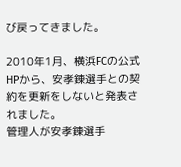び戻ってきました。

2010年1月、横浜FCの公式HPから、安孝錬選手との契約を更新をしないと発表されました。
管理人が安孝錬選手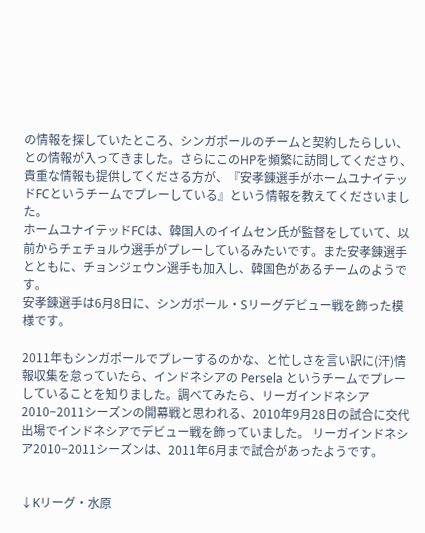の情報を探していたところ、シンガポールのチームと契約したらしい、との情報が入ってきました。さらにこのHPを頻繁に訪問してくださり、貴重な情報も提供してくださる方が、『安孝錬選手がホームユナイテッドFCというチームでプレーしている』という情報を教えてくださいました。
ホームユナイテッドFCは、韓国人のイイムセン氏が監督をしていて、以前からチェチョルウ選手がプレーしているみたいです。また安孝錬選手とともに、チョンジェウン選手も加入し、韓国色があるチームのようです。
安孝錬選手は6月8日に、シンガポール・Sリーグデビュー戦を飾った模様です。

2011年もシンガポールでプレーするのかな、と忙しさを言い訳に(汗)情報収集を怠っていたら、インドネシアの Persela というチームでプレーしていることを知りました。調べてみたら、リーガインドネシア2010−2011シーズンの開幕戦と思われる、2010年9月28日の試合に交代出場でインドネシアでデビュー戦を飾っていました。 リーガインドネシア2010−2011シーズンは、2011年6月まで試合があったようです。


↓Kリーグ・水原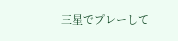三星でプレーして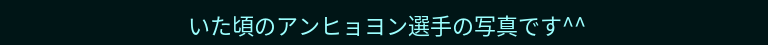いた頃のアンヒョヨン選手の写真です^^